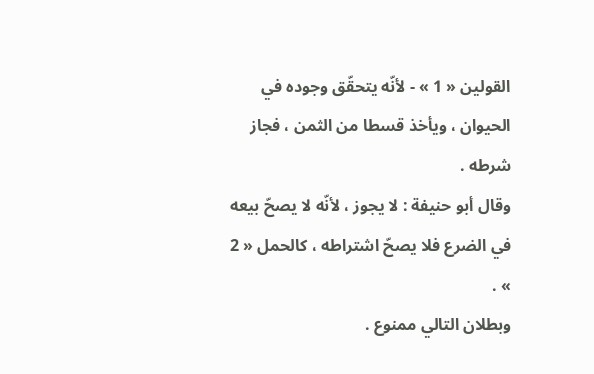القولين « 1 » - لأنّه يتحقّق وجوده في الحيوان ، ويأخذ قسطا من الثمن ، فجاز شرطه .
وقال أبو حنيفة : لا يجوز ، لأنّه لا يصحّ بيعه في الضرع فلا يصحّ اشتراطه ، كالحمل « 2 » .
وبطلان التالي ممنوع .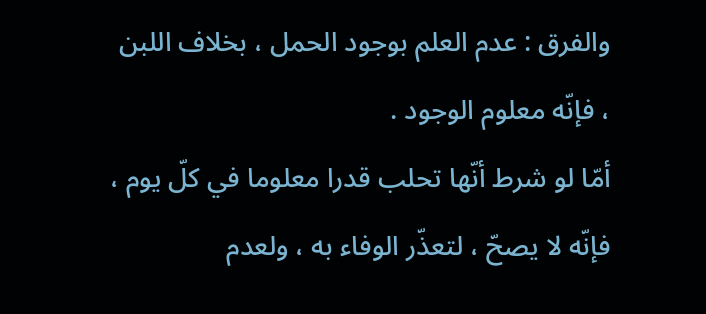والفرق : عدم العلم بوجود الحمل ، بخلاف اللبن ، فإنّه معلوم الوجود .
أمّا لو شرط أنّها تحلب قدرا معلوما في كلّ يوم ، فإنّه لا يصحّ ، لتعذّر الوفاء به ، ولعدم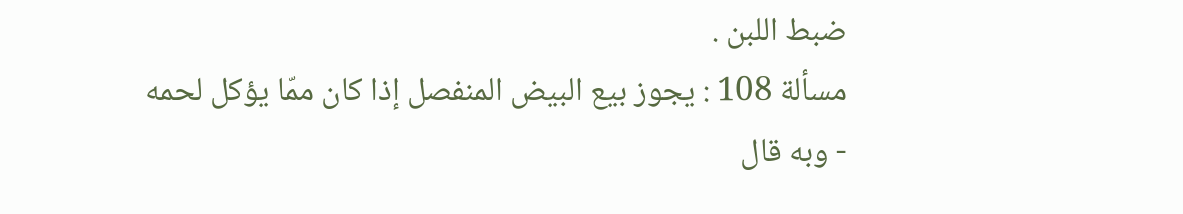ضبط اللبن .
مسألة 108 : يجوز بيع البيض المنفصل إذا كان ممّا يؤكل لحمه
- وبه قال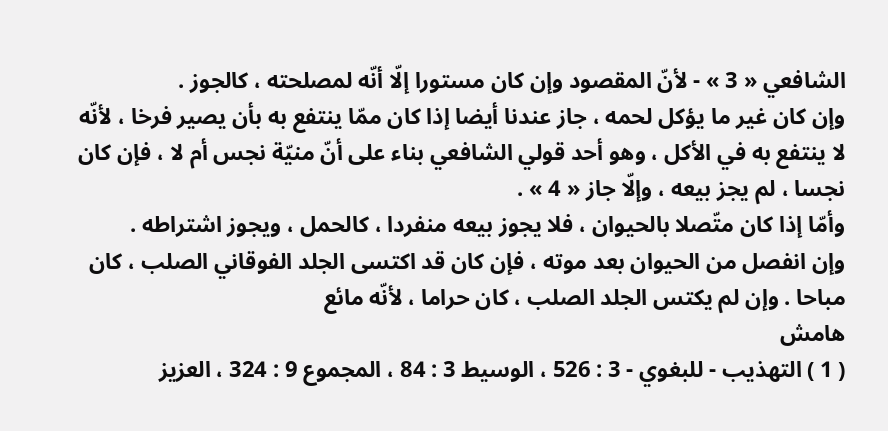الشافعي « 3 » - لأنّ المقصود وإن كان مستورا إلّا أنّه لمصلحته ، كالجوز .
وإن كان غير ما يؤكل لحمه ، جاز عندنا أيضا إذا كان ممّا ينتفع به بأن يصير فرخا ، لأنّه لا ينتفع به في الأكل ، وهو أحد قولي الشافعي بناء على أنّ منيّة نجس أم لا ، فإن كان نجسا ، لم يجز بيعه ، وإلّا جاز « 4 » .
وأمّا إذا كان متّصلا بالحيوان ، فلا يجوز بيعه منفردا ، كالحمل ، ويجوز اشتراطه .
وإن انفصل من الحيوان بعد موته ، فإن كان قد اكتسى الجلد الفوقاني الصلب ، كان مباحا . وإن لم يكتس الجلد الصلب ، كان حراما ، لأنّه مائع
هامش
( 1 ) التهذيب - للبغوي - 3 : 526 ، الوسيط 3 : 84 ، المجموع 9 : 324 ، العزيز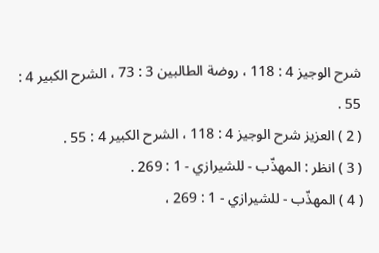شرح الوجيز 4 : 118 ، روضة الطالبين 3 : 73 ، الشرح الكبير 4 : 55 .
( 2 ) العزيز شرح الوجيز 4 : 118 ، الشرح الكبير 4 : 55 .
( 3 ) انظر : المهذّب - للشيرازي - 1 : 269 .
( 4 ) المهذّب - للشيرازي - 1 : 269 ،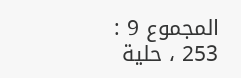المجموع 9 : 253 ، حلية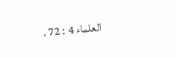العلماء 4 : 72 .